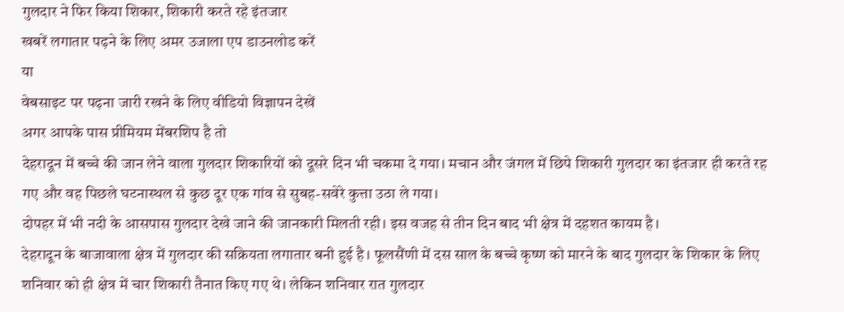गुलदार ने फिर किया शिकार, शिकारी करते रहे इंतजार
खबरें लगातार पढ़ने के लिए अमर उजाला एप डाउनलोड करें
या
वेबसाइट पर पढ़ना जारी रखने के लिए वीडियो विज्ञापन देखें
अगर आपके पास प्रीमियम मेंबरशिप है तो
देहरादून में बच्चे की जान लेने वाला गुलदार शिकारियों को दूसरे दिन भी चकमा दे गया। मचान और जंगल में छिपे शिकारी गुलदार का इंतजार ही करते रह गए और वह पिछले घटनास्थल से कुछ दूर एक गांव से सुबह-सवेरे कुत्ता उठा ले गया।
दोपहर में भी नदी के आसपास गुलदार देखे जाने की जानकारी मिलती रही। इस वजह से तीन दिन बाद भी क्षेत्र में दहशत कायम है।
देहरादून के बाजावाला क्षेत्र में गुलदार की सक्रियता लगातार बनी हुई है। फूलसैंणी में दस साल के बच्चे कृष्ण को मारने के बाद गुलदार के शिकार के लिए शनिवार को ही क्षेत्र में चार शिकारी तैनात किए गए थे। लेकिन शनिवार रात गुलदार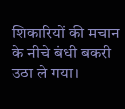शिकारियों की मचान के नीचे बंधी बकरी उठा ले गया।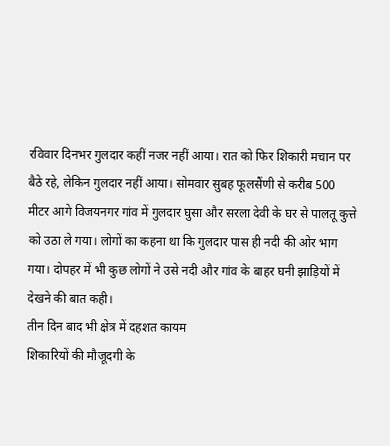रविवार दिनभर गुलदार कहीं नजर नहीं आया। रात को फिर शिकारी मचान पर बैठे रहे, लेकिन गुलदार नहीं आया। सोमवार सुबह फूलसैंणी से करीब 500 मीटर आगे विजयनगर गांव में गुलदार घुसा और सरला देवी के घर से पालतू कुत्ते को उठा ले गया। लोगों का कहना था कि गुलदार पास ही नदी की ओर भाग गया। दोपहर में भी कुछ लोगों ने उसे नदी और गांव के बाहर घनी झाड़ियों में देखने की बात कही।
तीन दिन बाद भी क्षेत्र में दहशत कायम
शिकारियों की मौजूदगी के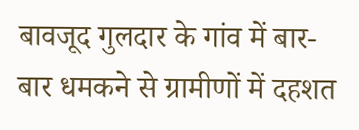बावजूद गुलदार के गांव में बार-बार धमकने से ग्रामीणों में दहशत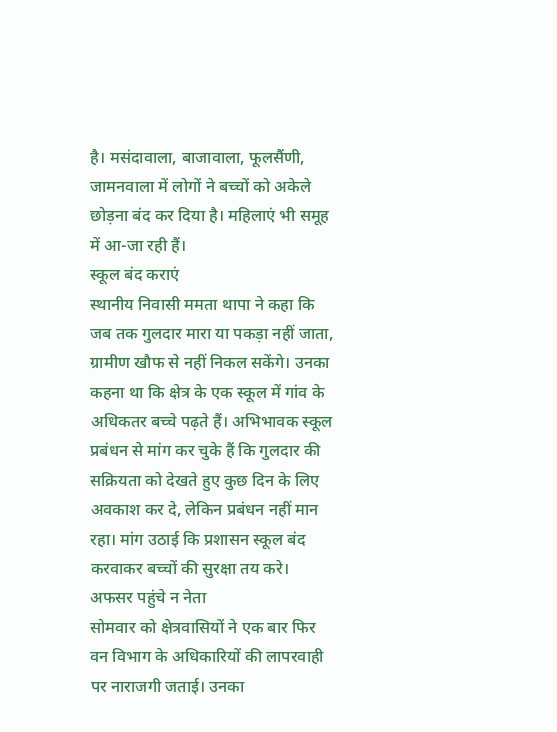है। मसंदावाला, बाजावाला, फूलसैंणी, जामनवाला में लोगों ने बच्चों को अकेले छोड़ना बंद कर दिया है। महिलाएं भी समूह में आ-जा रही हैं।
स्कूल बंद कराएं
स्थानीय निवासी ममता थापा ने कहा कि जब तक गुलदार मारा या पकड़ा नहीं जाता, ग्रामीण खौफ से नहीं निकल सकेंगे। उनका कहना था कि क्षेत्र के एक स्कूल में गांव के अधिकतर बच्चे पढ़ते हैं। अभिभावक स्कूल प्रबंधन से मांग कर चुके हैं कि गुलदार की सक्रियता को देखते हुए कुछ दिन के लिए अवकाश कर दे, लेकिन प्रबंधन नहीं मान रहा। मांग उठाई कि प्रशासन स्कूल बंद करवाकर बच्चों की सुरक्षा तय करे।
अफसर पहुंचे न नेता
सोमवार को क्षेत्रवासियों ने एक बार फिर वन विभाग के अधिकारियों की लापरवाही पर नाराजगी जताई। उनका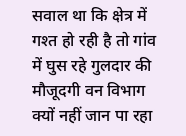सवाल था कि क्षेत्र में गश्त हो रही है तो गांव में घुस रहे गुलदार की मौजूदगी वन विभाग क्यों नहीं जान पा रहा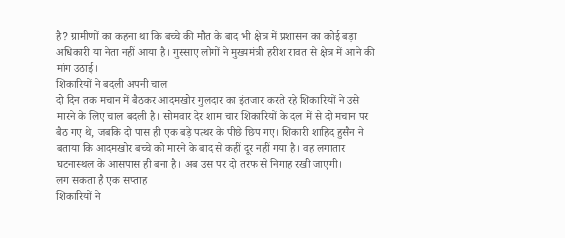है? ग्रामीणों का कहना था कि बच्चे की मौत के बाद भी क्षेत्र में प्रशासन का कोई बड़ा अधिकारी या नेता नहीं आया है। गुस्साए लोगों ने मुख्यमंत्री हरीश रावत से क्षेत्र में आने की मांग उठाई।
शिकारियों ने बदली अपनी चाल
दो दिन तक मचान में बैठकर आदमखोर गुलदार का इंतजार करते रहे शिकारियों ने उसे मारने के लिए चाल बदली है। सोमवार देर शाम चार शिकारियों के दल में से दो मचान पर बैठ गए थे, जबकि दो पास ही एक बड़े पत्थर के पीछे छिप गए। शिकारी शाहिद हुसैन ने बताया कि आदमखोर बच्चे को मारने के बाद से कहीं दूर नहीं गया है। वह लगातार घटनास्थल के आसपास ही बना है। अब उस पर दो तरफ से निगाह रखी जाएगी।
लग सकता है एक सप्ताह
शिकारियों ने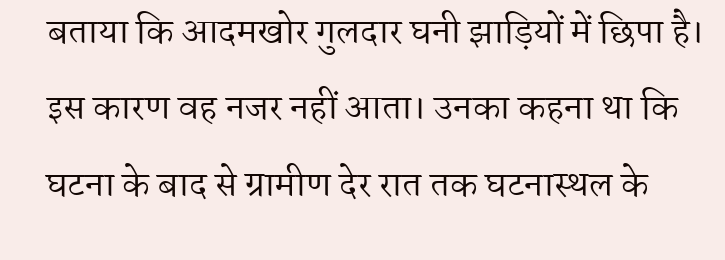बताया कि आदमखोर गुलदार घनी झाड़ियों में छिपा है। इस कारण वह नजर नहीं आता। उनका कहना था कि घटना के बाद से ग्रामीण देर रात तक घटनास्थल के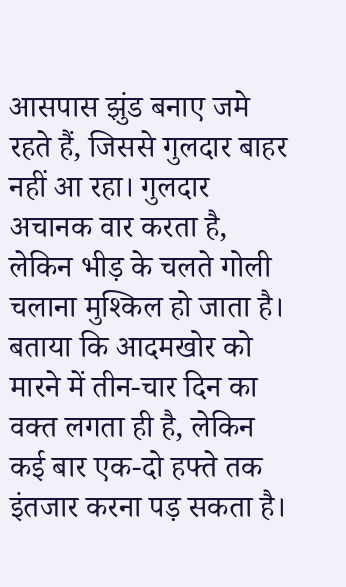आसपास झुंड बनाए जमे रहते हैं, जिससे गुलदार बाहर नहीं आ रहा। गुलदार अचानक वार करता है, लेकिन भीड़ के चलते गोली चलाना मुश्किल हो जाता है। बताया कि आदमखोर को मारने में तीन-चार दिन का वक्त लगता ही है, लेकिन कई बार एक-दो हफ्ते तक इंतजार करना पड़ सकता है।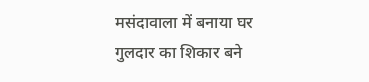मसंदावाला में बनाया घर
गुलदार का शिकार बने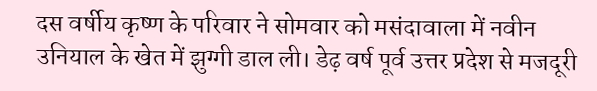दस वर्षीय कृष्ण के परिवार ने सोमवार को मसंदावाला में नवीन उनियाल के खेत में झुग्गी डाल ली। डेढ़ वर्ष पूर्व उत्तर प्रदेश से मजदूरी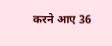करने आए 36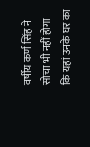वर्षीय कर्ण सिंह ने सोचा भी नहीं होगा कि यहां उनके घर का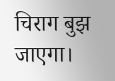चिराग बुझ जाएगा।